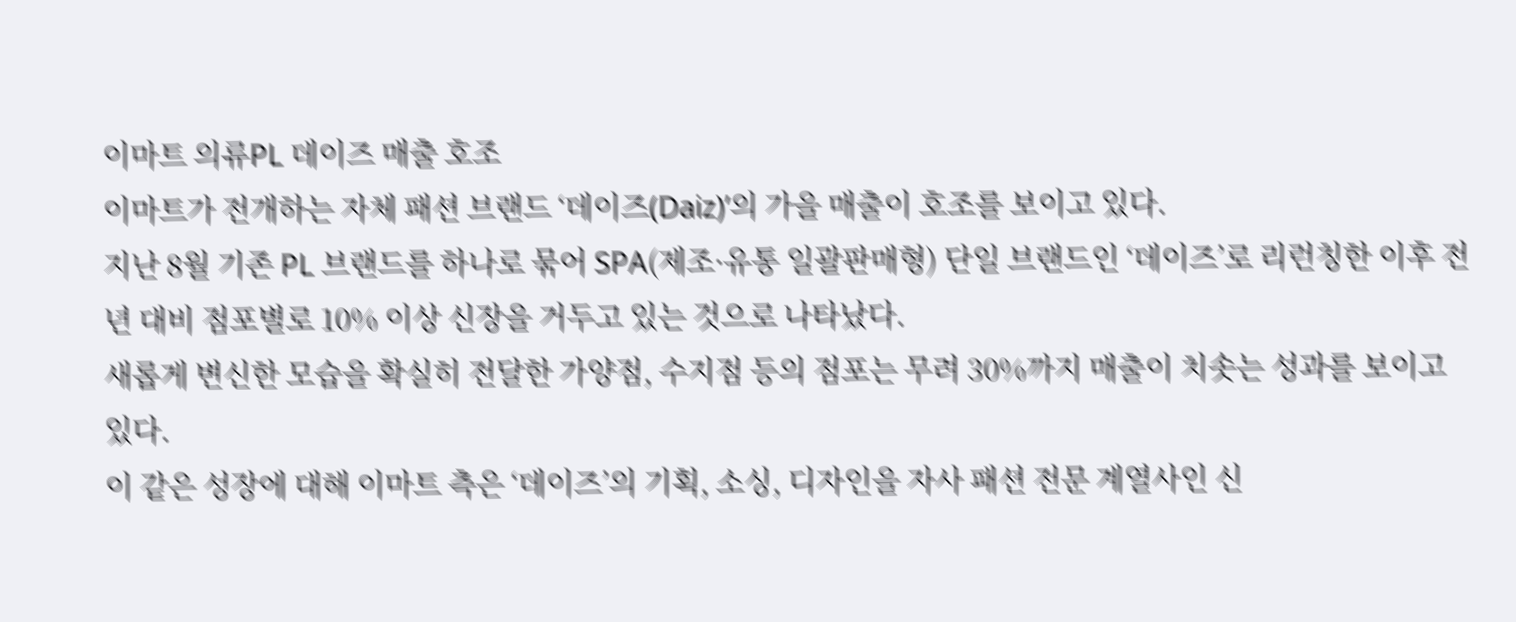이마트 의류PL 데이즈 매출 호조
이마트가 전개하는 자체 패션 브랜드 ‘데이즈(Daiz)’의 가을 매출이 호조를 보이고 있다.
지난 8월 기존 PL 브랜드를 하나로 묶어 SPA(제조·유통 일괄판매형) 단일 브랜드인 ‘데이즈’로 리런칭한 이후 전년 대비 점포별로 10% 이상 신장을 거두고 있는 것으로 나타났다.
새롭게 변신한 모습을 확실히 전달한 가양점, 수지점 등의 점포는 무려 30%까지 매출이 치솟는 성과를 보이고 있다.
이 같은 성장에 대해 이마트 측은 ‘데이즈’의 기획, 소싱, 디자인을 자사 패션 전문 계열사인 신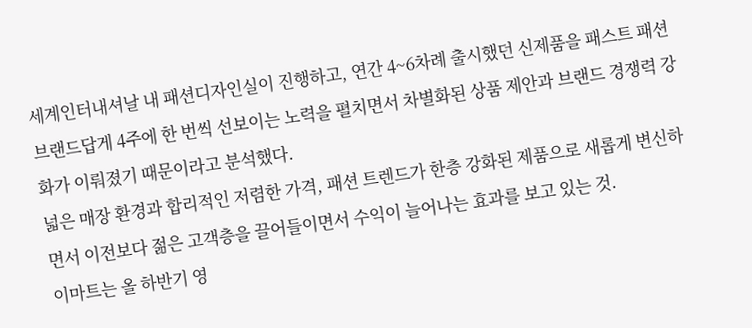세계인터내셔날 내 패션디자인실이 진행하고, 연간 4~6차례 출시했던 신제품을 패스트 패션 브랜드답게 4주에 한 번씩 선보이는 노력을 펼치면서 차별화된 상품 제안과 브랜드 경쟁력 강화가 이뤄졌기 때문이라고 분석했다.
넓은 매장 환경과 합리적인 저렴한 가격, 패션 트렌드가 한층 강화된 제품으로 새롭게 변신하면서 이전보다 젊은 고객층을 끌어들이면서 수익이 늘어나는 효과를 보고 있는 것.
이마트는 올 하반기 영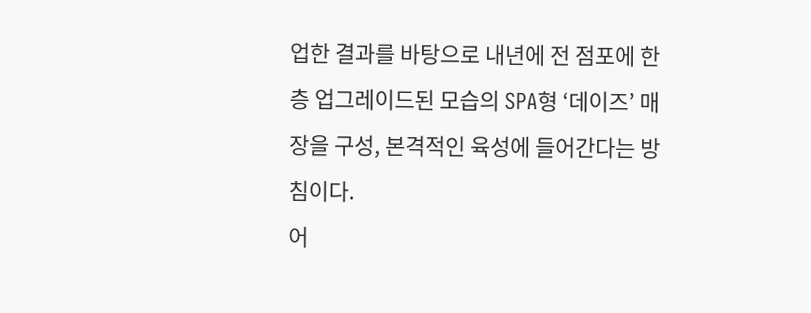업한 결과를 바탕으로 내년에 전 점포에 한층 업그레이드된 모습의 SPA형 ‘데이즈’ 매장을 구성, 본격적인 육성에 들어간다는 방침이다.
어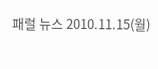패럴 뉴스 2010.11.15(월)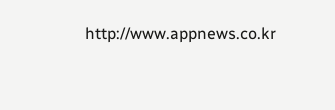http://www.appnews.co.kr